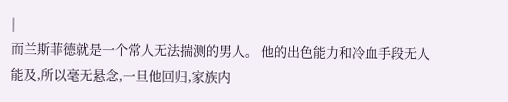|
而兰斯菲德就是一个常人无法揣测的男人。 他的出色能力和冷血手段无人能及,所以毫无悬念,一旦他回归,家族内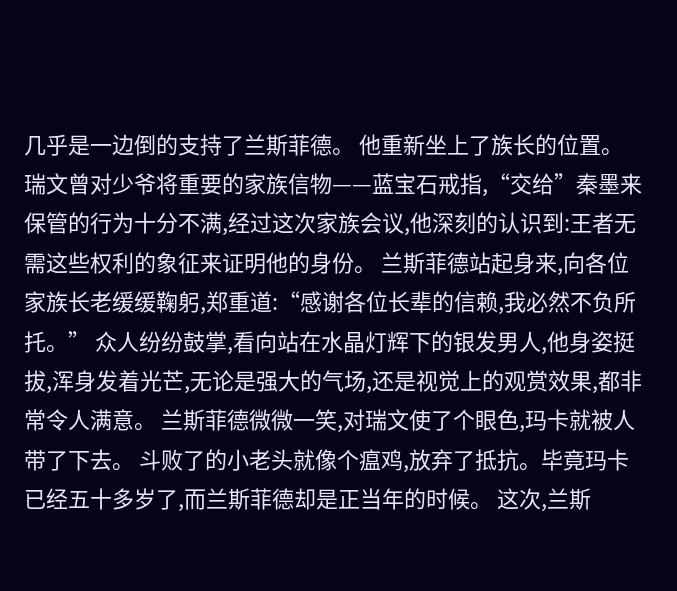几乎是一边倒的支持了兰斯菲德。 他重新坐上了族长的位置。 瑞文曾对少爷将重要的家族信物——蓝宝石戒指,“交给”秦墨来保管的行为十分不满,经过这次家族会议,他深刻的认识到:王者无需这些权利的象征来证明他的身份。 兰斯菲德站起身来,向各位家族长老缓缓鞠躬,郑重道:“感谢各位长辈的信赖,我必然不负所托。” 众人纷纷鼓掌,看向站在水晶灯辉下的银发男人,他身姿挺拔,浑身发着光芒,无论是强大的气场,还是视觉上的观赏效果,都非常令人满意。 兰斯菲德微微一笑,对瑞文使了个眼色,玛卡就被人带了下去。 斗败了的小老头就像个瘟鸡,放弃了抵抗。毕竟玛卡已经五十多岁了,而兰斯菲德却是正当年的时候。 这次,兰斯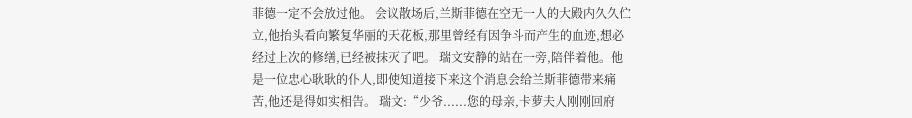菲德一定不会放过他。 会议散场后,兰斯菲德在空无一人的大殿内久久伫立,他抬头看向繁复华丽的天花板,那里曾经有因争斗而产生的血迹,想必经过上次的修缮,已经被抹灭了吧。 瑞文安静的站在一旁,陪伴着他。他是一位忠心耿耿的仆人,即使知道接下来这个消息会给兰斯菲德带来痛苦,他还是得如实相告。 瑞文:“少爷......您的母亲,卡萝夫人刚刚回府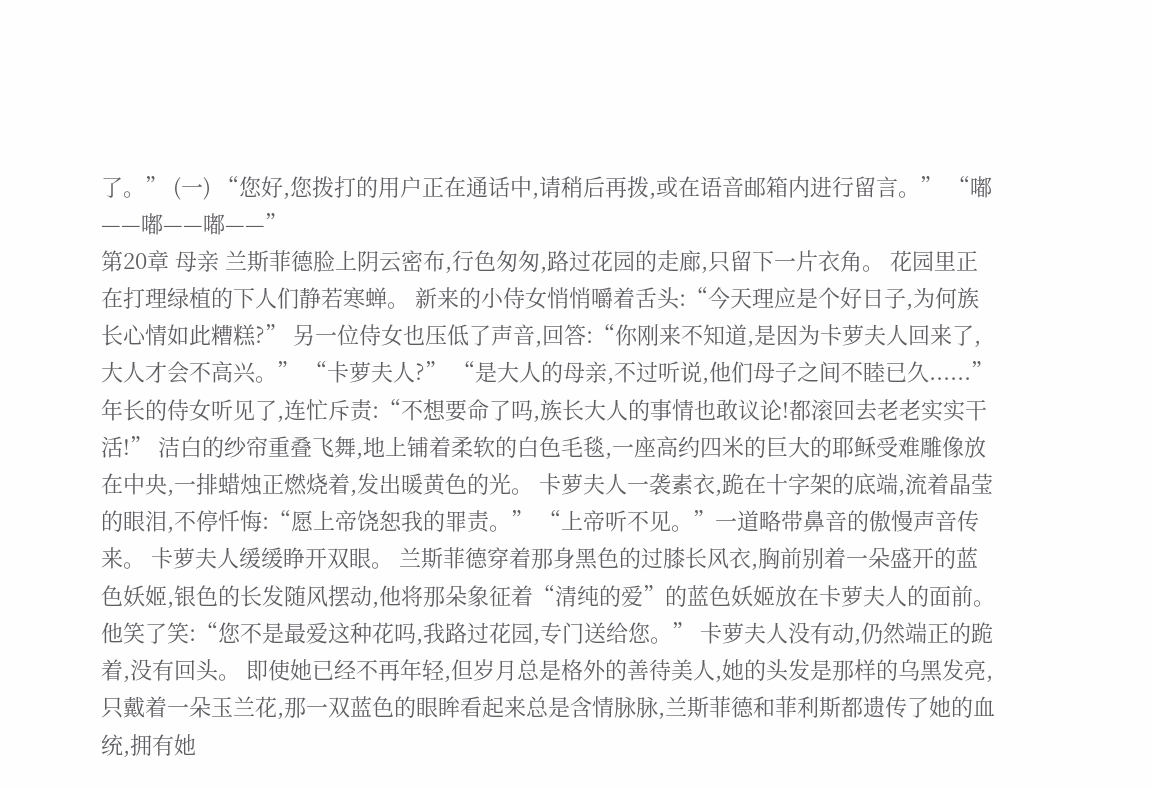了。” (一) “您好,您拨打的用户正在通话中,请稍后再拨,或在语音邮箱内进行留言。” “嘟——嘟——嘟——”
第20章 母亲 兰斯菲德脸上阴云密布,行色匆匆,路过花园的走廊,只留下一片衣角。 花园里正在打理绿植的下人们静若寒蝉。 新来的小侍女悄悄嚼着舌头:“今天理应是个好日子,为何族长心情如此糟糕?” 另一位侍女也压低了声音,回答:“你刚来不知道,是因为卡萝夫人回来了,大人才会不高兴。” “卡萝夫人?” “是大人的母亲,不过听说,他们母子之间不睦已久......” 年长的侍女听见了,连忙斥责:“不想要命了吗,族长大人的事情也敢议论!都滚回去老老实实干活!” 洁白的纱帘重叠飞舞,地上铺着柔软的白色毛毯,一座高约四米的巨大的耶稣受难雕像放在中央,一排蜡烛正燃烧着,发出暖黄色的光。 卡萝夫人一袭素衣,跪在十字架的底端,流着晶莹的眼泪,不停忏悔:“愿上帝饶恕我的罪责。” “上帝听不见。”一道略带鼻音的傲慢声音传来。 卡萝夫人缓缓睁开双眼。 兰斯菲德穿着那身黑色的过膝长风衣,胸前别着一朵盛开的蓝色妖姬,银色的长发随风摆动,他将那朵象征着“清纯的爱”的蓝色妖姬放在卡萝夫人的面前。 他笑了笑:“您不是最爱这种花吗,我路过花园,专门送给您。” 卡萝夫人没有动,仍然端正的跪着,没有回头。 即使她已经不再年轻,但岁月总是格外的善待美人,她的头发是那样的乌黑发亮,只戴着一朵玉兰花,那一双蓝色的眼眸看起来总是含情脉脉,兰斯菲德和菲利斯都遗传了她的血统,拥有她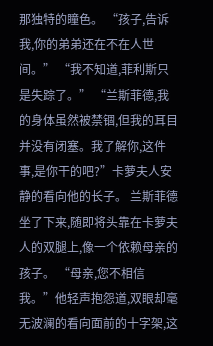那独特的瞳色。 “孩子,告诉我,你的弟弟还在不在人世间。” “我不知道,菲利斯只是失踪了。” “兰斯菲德,我的身体虽然被禁锢,但我的耳目并没有闭塞。我了解你,这件事,是你干的吧?”卡萝夫人安静的看向他的长子。 兰斯菲德坐了下来,随即将头靠在卡萝夫人的双腿上,像一个依赖母亲的孩子。 “母亲,您不相信我。”他轻声抱怨道,双眼却毫无波澜的看向面前的十字架,这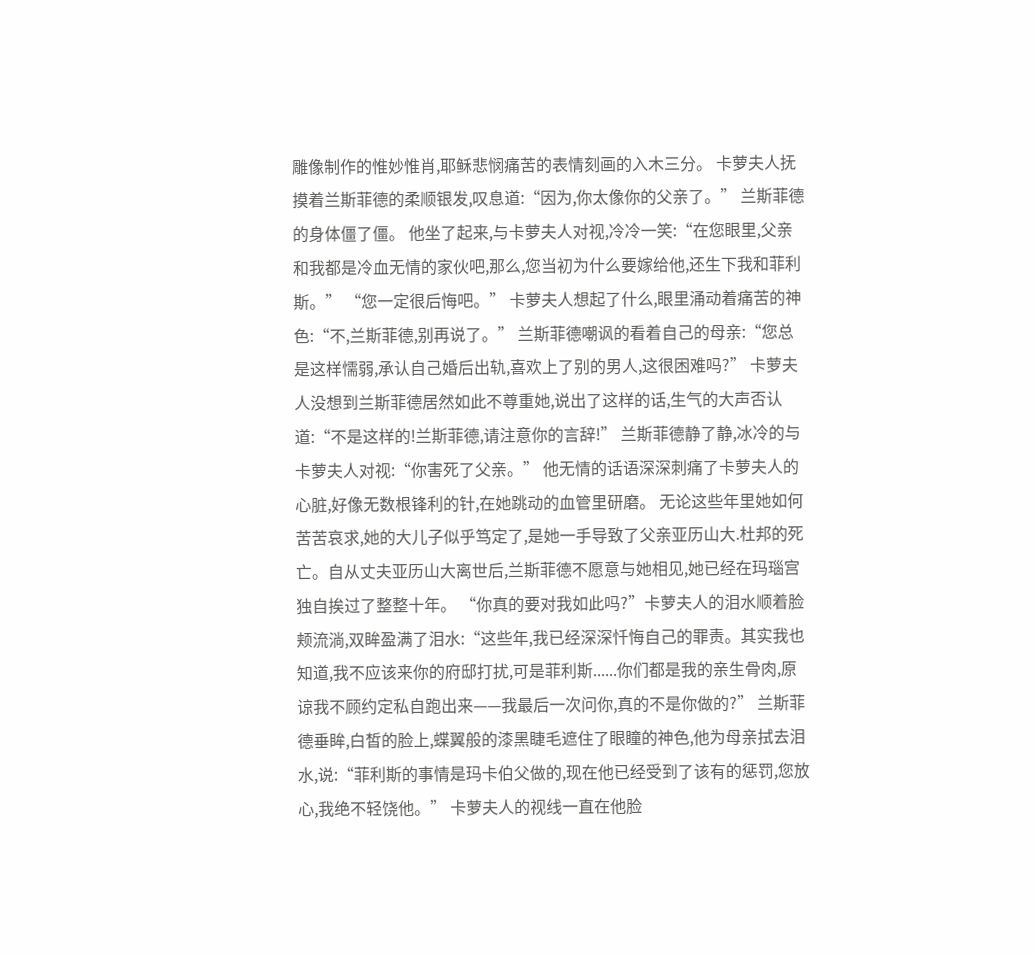雕像制作的惟妙惟肖,耶稣悲悯痛苦的表情刻画的入木三分。 卡萝夫人抚摸着兰斯菲德的柔顺银发,叹息道:“因为,你太像你的父亲了。” 兰斯菲德的身体僵了僵。 他坐了起来,与卡萝夫人对视,冷冷一笑:“在您眼里,父亲和我都是冷血无情的家伙吧,那么,您当初为什么要嫁给他,还生下我和菲利斯。” “您一定很后悔吧。” 卡萝夫人想起了什么,眼里涌动着痛苦的神色:“不,兰斯菲德,别再说了。” 兰斯菲德嘲讽的看着自己的母亲:“您总是这样懦弱,承认自己婚后出轨,喜欢上了别的男人,这很困难吗?” 卡萝夫人没想到兰斯菲德居然如此不尊重她,说出了这样的话,生气的大声否认道:“不是这样的!兰斯菲德,请注意你的言辞!” 兰斯菲德静了静,冰冷的与卡萝夫人对视:“你害死了父亲。” 他无情的话语深深刺痛了卡萝夫人的心脏,好像无数根锋利的针,在她跳动的血管里研磨。 无论这些年里她如何苦苦哀求,她的大儿子似乎笃定了,是她一手导致了父亲亚历山大.杜邦的死亡。自从丈夫亚历山大离世后,兰斯菲德不愿意与她相见,她已经在玛瑙宫独自挨过了整整十年。 “你真的要对我如此吗?”卡萝夫人的泪水顺着脸颊流淌,双眸盈满了泪水:“这些年,我已经深深忏悔自己的罪责。其实我也知道,我不应该来你的府邸打扰,可是菲利斯......你们都是我的亲生骨肉,原谅我不顾约定私自跑出来——我最后一次问你,真的不是你做的?” 兰斯菲德垂眸,白皙的脸上,蝶翼般的漆黑睫毛遮住了眼瞳的神色,他为母亲拭去泪水,说:“菲利斯的事情是玛卡伯父做的,现在他已经受到了该有的惩罚,您放心,我绝不轻饶他。” 卡萝夫人的视线一直在他脸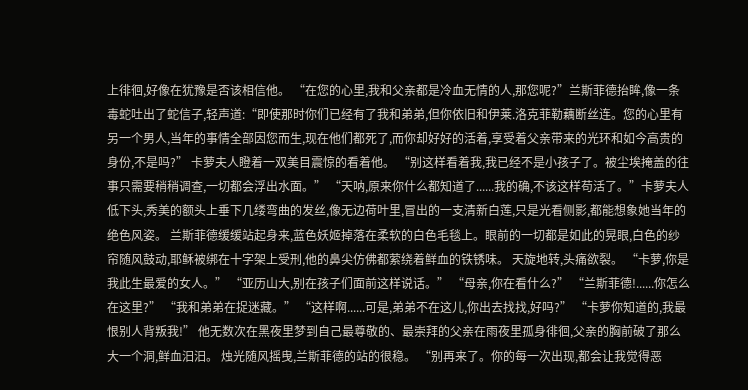上徘徊,好像在犹豫是否该相信他。 “在您的心里,我和父亲都是冷血无情的人,那您呢?”兰斯菲德抬眸,像一条毒蛇吐出了蛇信子,轻声道:“即使那时你们已经有了我和弟弟,但你依旧和伊莱.洛克菲勒藕断丝连。您的心里有另一个男人,当年的事情全部因您而生,现在他们都死了,而你却好好的活着,享受着父亲带来的光环和如今高贵的身份,不是吗?” 卡萝夫人瞪着一双美目震惊的看着他。 “别这样看着我,我已经不是小孩子了。被尘埃掩盖的往事只需要稍稍调查,一切都会浮出水面。” “天呐,原来你什么都知道了......我的确,不该这样苟活了。”卡萝夫人低下头,秀美的额头上垂下几缕弯曲的发丝,像无边荷叶里,冒出的一支清新白莲,只是光看侧影,都能想象她当年的绝色风姿。 兰斯菲德缓缓站起身来,蓝色妖姬掉落在柔软的白色毛毯上。眼前的一切都是如此的晃眼,白色的纱帘随风鼓动,耶稣被绑在十字架上受刑,他的鼻尖仿佛都萦绕着鲜血的铁锈味。 天旋地转,头痛欲裂。 “卡萝,你是我此生最爱的女人。” “亚历山大,别在孩子们面前这样说话。” “母亲,你在看什么?” “兰斯菲德!......你怎么在这里?” “我和弟弟在捉迷藏。” “这样啊......可是,弟弟不在这儿,你出去找找,好吗?” “卡萝你知道的,我最恨别人背叛我!” 他无数次在黑夜里梦到自己最尊敬的、最崇拜的父亲在雨夜里孤身徘徊,父亲的胸前破了那么大一个洞,鲜血汨汨。 烛光随风摇曳,兰斯菲德的站的很稳。 “别再来了。你的每一次出现,都会让我觉得恶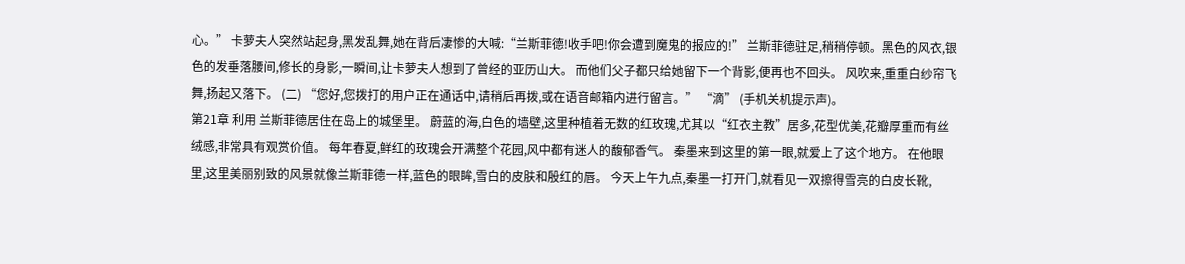心。” 卡萝夫人突然站起身,黑发乱舞,她在背后凄惨的大喊:“兰斯菲德!收手吧!你会遭到魔鬼的报应的!” 兰斯菲德驻足,稍稍停顿。黑色的风衣,银色的发垂落腰间,修长的身影,一瞬间,让卡萝夫人想到了曾经的亚历山大。 而他们父子都只给她留下一个背影,便再也不回头。 风吹来,重重白纱帘飞舞,扬起又落下。 (二) “您好,您拨打的用户正在通话中,请稍后再拨,或在语音邮箱内进行留言。” “滴” (手机关机提示声)。
第21章 利用 兰斯菲德居住在岛上的城堡里。 蔚蓝的海,白色的墙壁,这里种植着无数的红玫瑰,尤其以“红衣主教”居多,花型优美,花瓣厚重而有丝绒感,非常具有观赏价值。 每年春夏,鲜红的玫瑰会开满整个花园,风中都有迷人的馥郁香气。 秦墨来到这里的第一眼,就爱上了这个地方。 在他眼里,这里美丽别致的风景就像兰斯菲德一样,蓝色的眼眸,雪白的皮肤和殷红的唇。 今天上午九点,秦墨一打开门,就看见一双擦得雪亮的白皮长靴,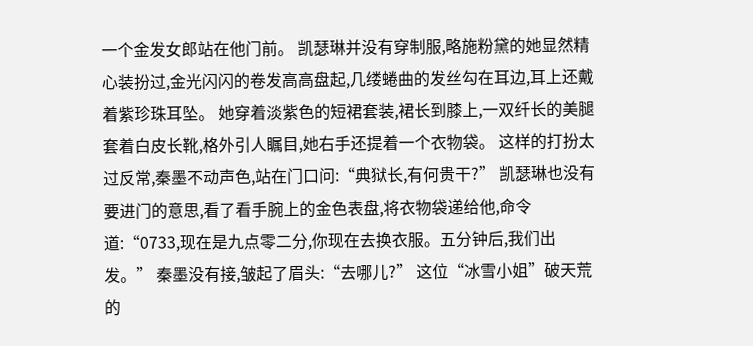一个金发女郎站在他门前。 凯瑟琳并没有穿制服,略施粉黛的她显然精心装扮过,金光闪闪的卷发高高盘起,几缕蜷曲的发丝勾在耳边,耳上还戴着紫珍珠耳坠。 她穿着淡紫色的短裙套装,裙长到膝上,一双纤长的美腿套着白皮长靴,格外引人瞩目,她右手还提着一个衣物袋。 这样的打扮太过反常,秦墨不动声色,站在门口问:“典狱长,有何贵干?” 凯瑟琳也没有要进门的意思,看了看手腕上的金色表盘,将衣物袋递给他,命令道:“0733,现在是九点零二分,你现在去换衣服。五分钟后,我们出发。” 秦墨没有接,皱起了眉头:“去哪儿?” 这位“冰雪小姐”破天荒的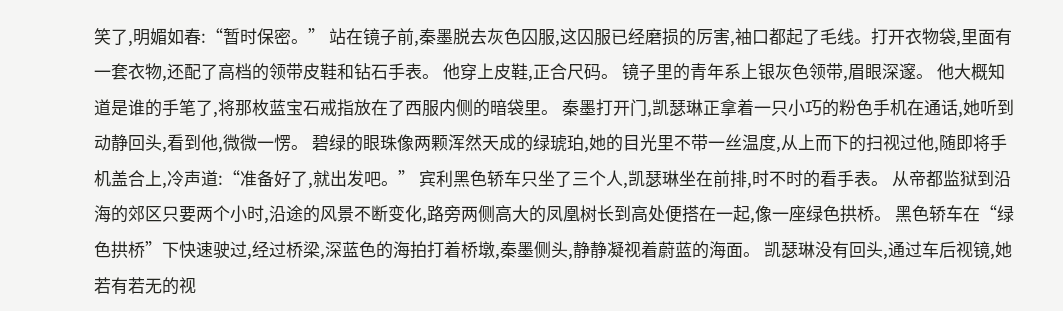笑了,明媚如春:“暂时保密。” 站在镜子前,秦墨脱去灰色囚服,这囚服已经磨损的厉害,袖口都起了毛线。打开衣物袋,里面有一套衣物,还配了高档的领带皮鞋和钻石手表。 他穿上皮鞋,正合尺码。 镜子里的青年系上银灰色领带,眉眼深邃。 他大概知道是谁的手笔了,将那枚蓝宝石戒指放在了西服内侧的暗袋里。 秦墨打开门,凯瑟琳正拿着一只小巧的粉色手机在通话,她听到动静回头,看到他,微微一愣。 碧绿的眼珠像两颗浑然天成的绿琥珀,她的目光里不带一丝温度,从上而下的扫视过他,随即将手机盖合上,冷声道:“准备好了,就出发吧。” 宾利黑色轿车只坐了三个人,凯瑟琳坐在前排,时不时的看手表。 从帝都监狱到沿海的郊区只要两个小时,沿途的风景不断变化,路旁两侧高大的凤凰树长到高处便搭在一起,像一座绿色拱桥。 黑色轿车在“绿色拱桥”下快速驶过,经过桥梁,深蓝色的海拍打着桥墩,秦墨侧头,静静凝视着蔚蓝的海面。 凯瑟琳没有回头,通过车后视镜,她若有若无的视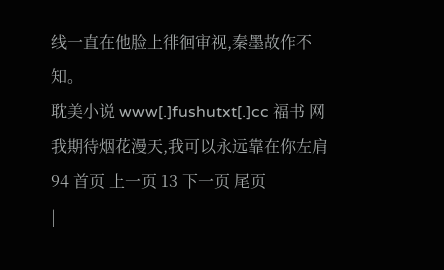线一直在他脸上徘徊审视,秦墨故作不知。
耽美小说 www[.]fushutxt[.]cc 福书 网
我期待烟花漫天,我可以永远靠在你左肩
94 首页 上一页 13 下一页 尾页
|